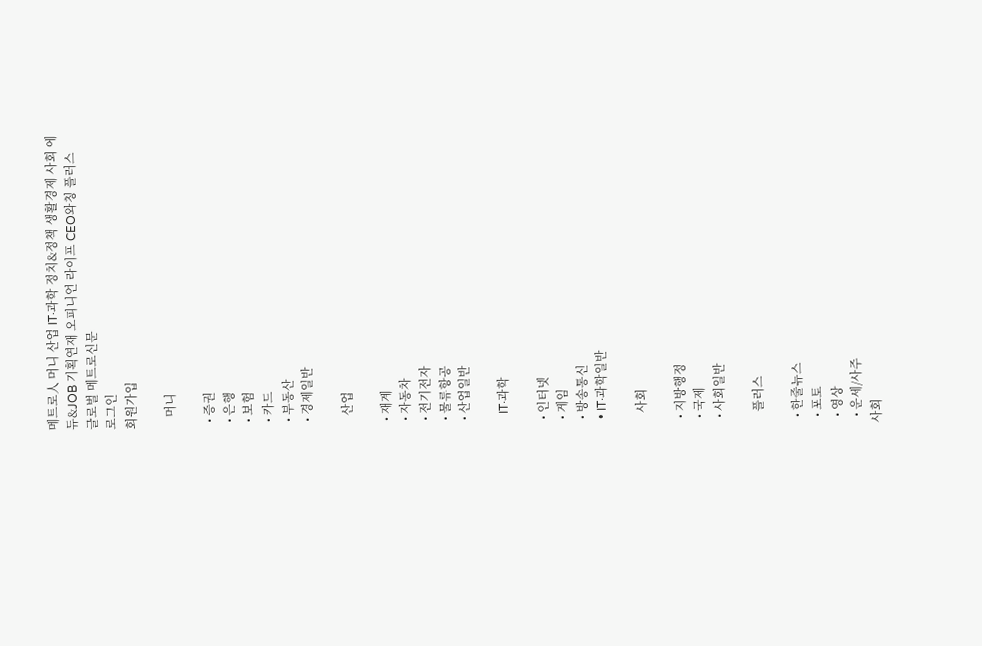메트로人 머니 산업 IT·과학 정치&정책 생활경제 사회 에듀&JOB 기획연재 오피니언 라이프 CEO와칭 플러스
글로벌 메트로신문
로그인
회원가입

    머니

  • 증권
  • 은행
  • 보험
  • 카드
  • 부동산
  • 경제일반

    산업

  • 재계
  • 자동차
  • 전기전자
  • 물류항공
  • 산업일반

    IT·과학

  • 인터넷
  • 게임
  • 방송통신
  • IT·과학일반

    사회

  • 지방행정
  • 국제
  • 사회일반

    플러스

  • 한줄뉴스
  • 포토
  • 영상
  • 운세/사주
사회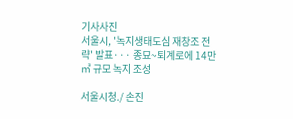기사사진
서울시, '녹지생태도심 재창조 전략' 발표··· 종묘~퇴계로에 14만㎡ 규모 녹지 조성

서울시청./ 손진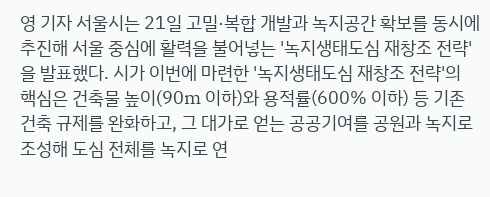영 기자 서울시는 21일 고밀·복합 개발과 녹지공간 확보를 동시에 추진해 서울 중심에 활력을 불어넣는 '녹지생태도심 재창조 전략'을 발표했다. 시가 이번에 마련한 '녹지생태도심 재창조 전략'의 핵심은 건축물 높이(90m 이하)와 용적률(600% 이하) 등 기존 건축 규제를 완화하고, 그 대가로 얻는 공공기여를 공원과 녹지로 조성해 도심 전체를 녹지로 연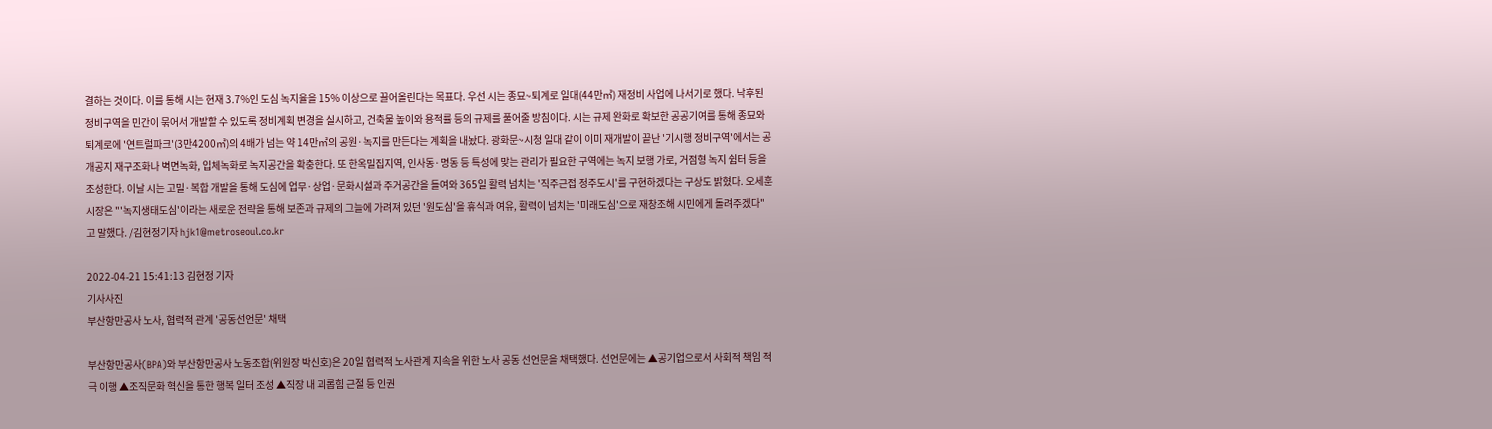결하는 것이다. 이를 통해 시는 현재 3.7%인 도심 녹지율을 15% 이상으로 끌어올린다는 목표다. 우선 시는 종묘~퇴계로 일대(44만㎡) 재정비 사업에 나서기로 했다. 낙후된 정비구역을 민간이 묶어서 개발할 수 있도록 정비계획 변경을 실시하고, 건축물 높이와 용적률 등의 규제를 풀어줄 방침이다. 시는 규제 완화로 확보한 공공기여를 통해 종묘와 퇴계로에 '연트럴파크'(3만4200㎡)의 4배가 넘는 약 14만㎡의 공원·녹지를 만든다는 계획을 내놨다. 광화문~시청 일대 같이 이미 재개발이 끝난 '기시행 정비구역'에서는 공개공지 재구조화나 벽면녹화, 입체녹화로 녹지공간을 확충한다. 또 한옥밀집지역, 인사동·명동 등 특성에 맞는 관리가 필요한 구역에는 녹지 보행 가로, 거점형 녹지 쉼터 등을 조성한다. 이날 시는 고밀·복합 개발을 통해 도심에 업무·상업·문화시설과 주거공간을 들여와 365일 활력 넘치는 '직주근접 정주도시'를 구현하겠다는 구상도 밝혔다. 오세훈 시장은 "'녹지생태도심'이라는 새로운 전략을 통해 보존과 규제의 그늘에 가려져 있던 '원도심'을 휴식과 여유, 활력이 넘치는 '미래도심'으로 재창조해 시민에게 돌려주겠다"고 말했다. /김현정기자 hjk1@metroseoul.co.kr

2022-04-21 15:41:13 김현정 기자
기사사진
부산항만공사 노사, 협력적 관계 '공동선언문' 채택

부산항만공사(BPA)와 부산항만공사 노동조합(위원장 박신호)은 20일 협력적 노사관계 지속을 위한 노사 공동 선언문을 채택했다. 선언문에는 ▲공기업으로서 사회적 책임 적극 이행 ▲조직문화 혁신을 통한 행복 일터 조성 ▲직장 내 괴롭힘 근절 등 인권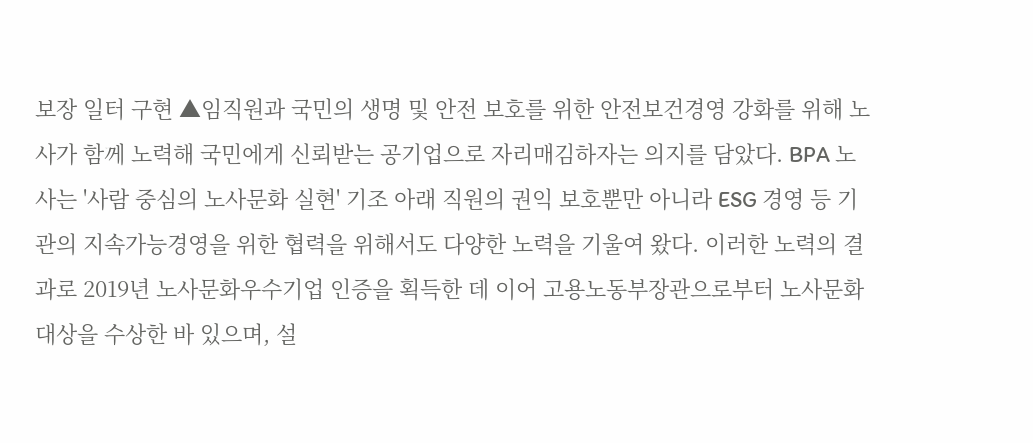보장 일터 구현 ▲임직원과 국민의 생명 및 안전 보호를 위한 안전보건경영 강화를 위해 노사가 함께 노력해 국민에게 신뢰받는 공기업으로 자리매김하자는 의지를 담았다. BPA 노사는 '사람 중심의 노사문화 실현' 기조 아래 직원의 권익 보호뿐만 아니라 ESG 경영 등 기관의 지속가능경영을 위한 협력을 위해서도 다양한 노력을 기울여 왔다. 이러한 노력의 결과로 2019년 노사문화우수기업 인증을 획득한 데 이어 고용노동부장관으로부터 노사문화대상을 수상한 바 있으며, 설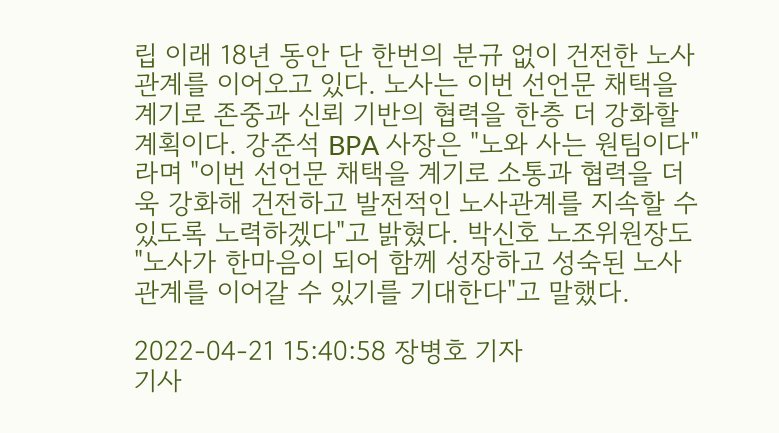립 이래 18년 동안 단 한번의 분규 없이 건전한 노사관계를 이어오고 있다. 노사는 이번 선언문 채택을 계기로 존중과 신뢰 기반의 협력을 한층 더 강화할 계획이다. 강준석 BPA 사장은 "노와 사는 원팀이다"라며 "이번 선언문 채택을 계기로 소통과 협력을 더욱 강화해 건전하고 발전적인 노사관계를 지속할 수 있도록 노력하겠다"고 밝혔다. 박신호 노조위원장도 "노사가 한마음이 되어 함께 성장하고 성숙된 노사관계를 이어갈 수 있기를 기대한다"고 말했다.

2022-04-21 15:40:58 장병호 기자
기사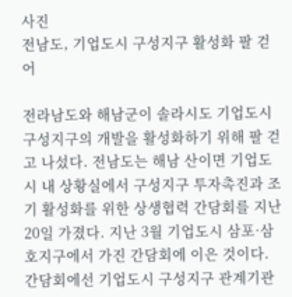사진
전남도, 기업도시 구성지구 활성화 팔 걷어

전라남도와 해남군이 솔라시도 기업도시 구성지구의 개발을 활성화하기 위해 팔 걷고 나섰다. 전남도는 해남 산이면 기업도시 내 상황실에서 구성지구 투자촉진과 조기 활성화를 위한 상생협력 간담회를 지난 20일 가졌다. 지난 3월 기업도시 삼포·삼호지구에서 가진 간담회에 이은 것이다. 간담회에선 기업도시 구성지구 관계기관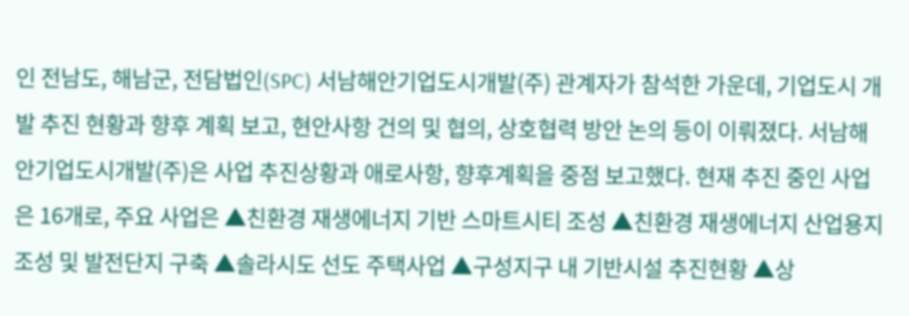인 전남도, 해남군, 전담법인(SPC) 서남해안기업도시개발(주) 관계자가 참석한 가운데, 기업도시 개발 추진 현황과 향후 계획 보고, 현안사항 건의 및 협의, 상호협력 방안 논의 등이 이뤄졌다. 서남해안기업도시개발(주)은 사업 추진상황과 애로사항, 향후계획을 중점 보고했다. 현재 추진 중인 사업은 16개로, 주요 사업은 ▲친환경 재생에너지 기반 스마트시티 조성 ▲친환경 재생에너지 산업용지 조성 및 발전단지 구축 ▲솔라시도 선도 주택사업 ▲구성지구 내 기반시설 추진현황 ▲상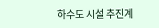하수도 시설 추진계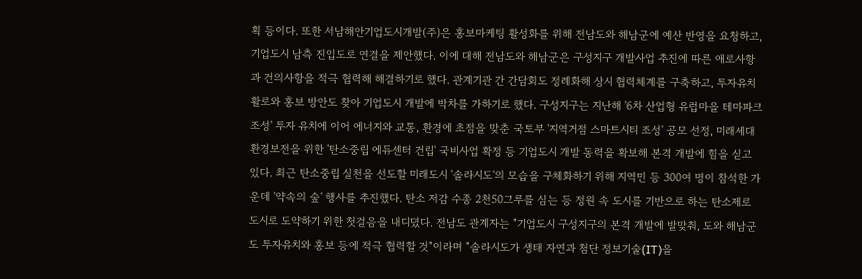획 등이다. 또한 서남해안기업도시개발(주)은 홍보마케팅 활성화를 위해 전남도와 해남군에 예산 반영을 요청하고, 기업도시 남측 진입도로 연결을 제안했다. 이에 대해 전남도와 해남군은 구성지구 개발사업 추진에 따른 애로사항과 건의사항을 적극 협력해 해결하기로 했다. 관계기관 간 간담회도 정례화해 상시 협력체계를 구축하고, 투자유치 활로와 홍보 방안도 찾아 기업도시 개발에 박차를 가하기로 했다. 구성지구는 지난해 '6차 산업형 유럽마을 테마파크 조성' 투자 유치에 이어 에너지와 교통, 환경에 초점을 맞춘 국토부 '지역거점 스마트시티 조성' 공모 선정, 미래세대 환경보전을 위한 '탄소중립 에듀센터 건립' 국비사업 확정 등 기업도시 개발 동력을 확보해 본격 개발에 힘을 싣고 있다. 최근 탄소중립 실천을 선도할 미래도시 '솔라시도'의 모습을 구체화하기 위해 지역민 등 300여 명이 참석한 가운데 '약속의 숲' 행사를 추진했다. 탄소 저감 수종 2천50그루를 심는 등 정원 속 도시를 기반으로 하는 탄소제로 도시로 도약하기 위한 첫걸음을 내디뎠다. 전남도 관계자는 "기업도시 구성지구의 본격 개발에 발맞춰, 도와 해남군도 투자유치와 홍보 등에 적극 협력할 것"이라며 "솔라시도가 생태 자연과 첨단 정보기술(IT)을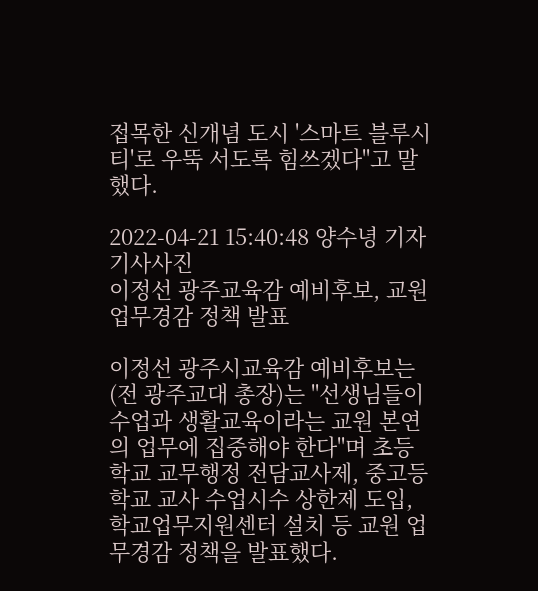접목한 신개념 도시 '스마트 블루시티'로 우뚝 서도록 힘쓰겠다"고 말했다.

2022-04-21 15:40:48 양수녕 기자
기사사진
이정선 광주교육감 예비후보, 교원 업무경감 정책 발표

이정선 광주시교육감 예비후보는(전 광주교대 총장)는 "선생님들이 수업과 생활교육이라는 교원 본연의 업무에 집중해야 한다"며 초등학교 교무행정 전담교사제, 중고등학교 교사 수업시수 상한제 도입, 학교업무지원센터 설치 등 교원 업무경감 정책을 발표했다.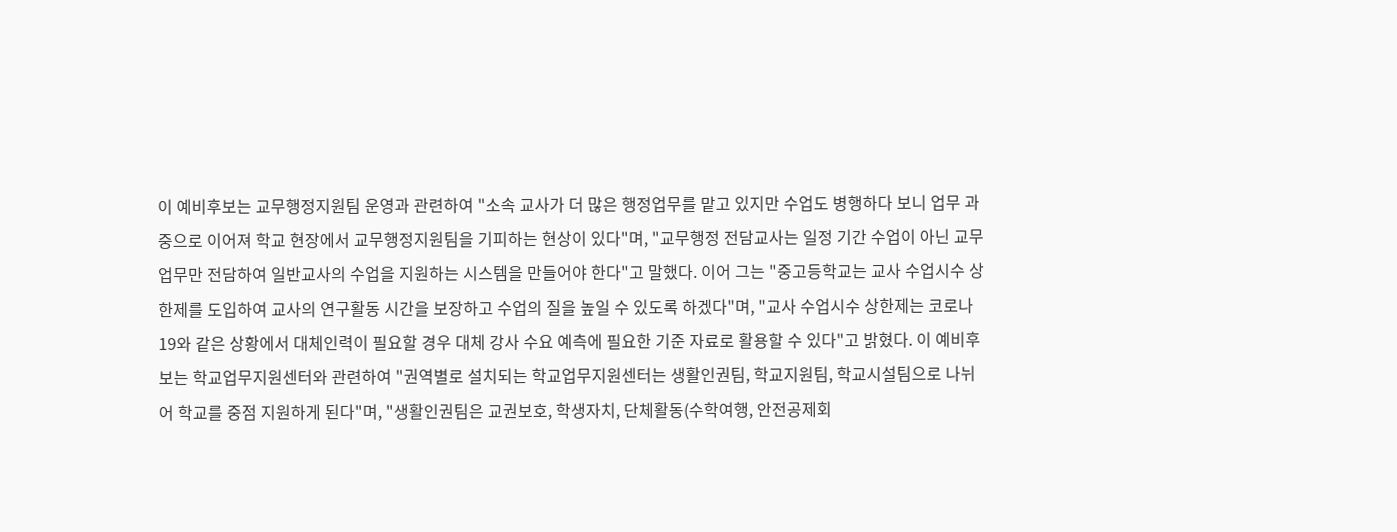이 예비후보는 교무행정지원팀 운영과 관련하여 "소속 교사가 더 많은 행정업무를 맡고 있지만 수업도 병행하다 보니 업무 과중으로 이어져 학교 현장에서 교무행정지원팀을 기피하는 현상이 있다"며, "교무행정 전담교사는 일정 기간 수업이 아닌 교무업무만 전담하여 일반교사의 수업을 지원하는 시스템을 만들어야 한다"고 말했다. 이어 그는 "중고등학교는 교사 수업시수 상한제를 도입하여 교사의 연구활동 시간을 보장하고 수업의 질을 높일 수 있도록 하겠다"며, "교사 수업시수 상한제는 코로나19와 같은 상황에서 대체인력이 필요할 경우 대체 강사 수요 예측에 필요한 기준 자료로 활용할 수 있다"고 밝혔다. 이 예비후보는 학교업무지원센터와 관련하여 "권역별로 설치되는 학교업무지원센터는 생활인권팀, 학교지원팀, 학교시설팀으로 나뉘어 학교를 중점 지원하게 된다"며, "생활인권팀은 교권보호, 학생자치, 단체활동(수학여행, 안전공제회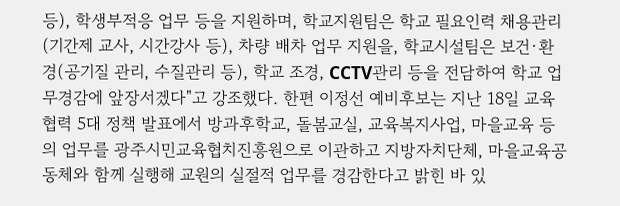등), 학생부적응 업무 등을 지원하며, 학교지원팀은 학교 필요인력 채용관리(기간제 교사, 시간강사 등), 차량 배차 업무 지원을, 학교시설팀은 보건·환경(공기질 관리, 수질관리 등), 학교 조경, CCTV관리 등을 전담하여 학교 업무경감에 앞장서겠다"고 강조했다. 한편 이정선 예비후보는 지난 18일 교육협력 5대 정책 발표에서 방과후학교, 돌봄교실, 교육복지사업, 마을교육 등의 업무를 광주시민교육협치진흥원으로 이관하고 지방자치단체, 마을교육공동체와 함께 실행해 교원의 실절적 업무를 경감한다고 밝힌 바 있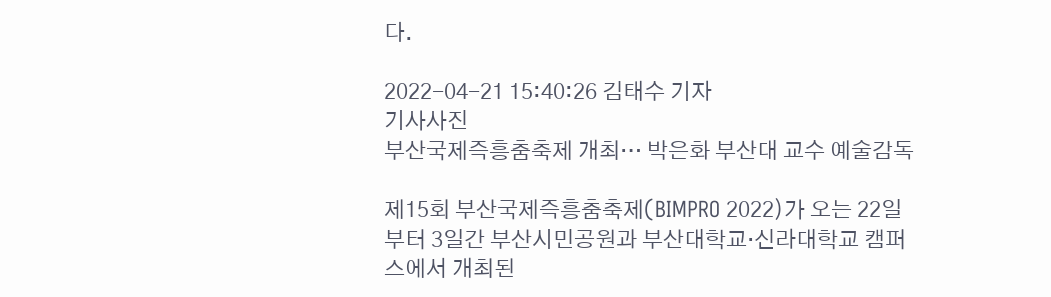다.

2022-04-21 15:40:26 김태수 기자
기사사진
부산국제즉흥춤축제 개최… 박은화 부산대 교수 예술감독

제15회 부산국제즉흥춤축제(BIMPRO 2022)가 오는 22일부터 3일간 부산시민공원과 부산대학교·신라대학교 캠퍼스에서 개최된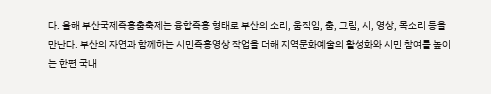다. 올해 부산국제즉흥춤축제는 융합즉흥 형태로 부산의 소리, 움직임, 춤, 그림, 시, 영상, 목소리 등을 만난다. 부산의 자연과 함께하는 시민즉흥영상 작업을 더해 지역문화예술의 활성화와 시민 참여를 높이는 한편 국내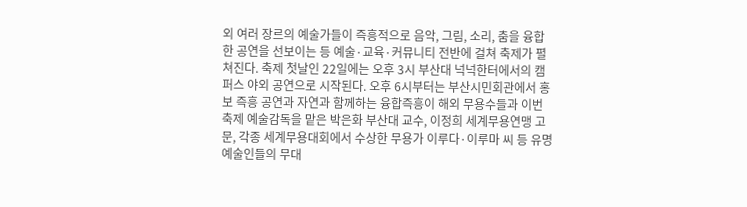외 여러 장르의 예술가들이 즉흥적으로 음악, 그림, 소리, 춤을 융합한 공연을 선보이는 등 예술·교육·커뮤니티 전반에 걸쳐 축제가 펼쳐진다. 축제 첫날인 22일에는 오후 3시 부산대 넉넉한터에서의 캠퍼스 야외 공연으로 시작된다. 오후 6시부터는 부산시민회관에서 홍보 즉흥 공연과 자연과 함께하는 융합즉흥이 해외 무용수들과 이번 축제 예술감독을 맡은 박은화 부산대 교수, 이정희 세계무용연맹 고문, 각종 세계무용대회에서 수상한 무용가 이루다·이루마 씨 등 유명 예술인들의 무대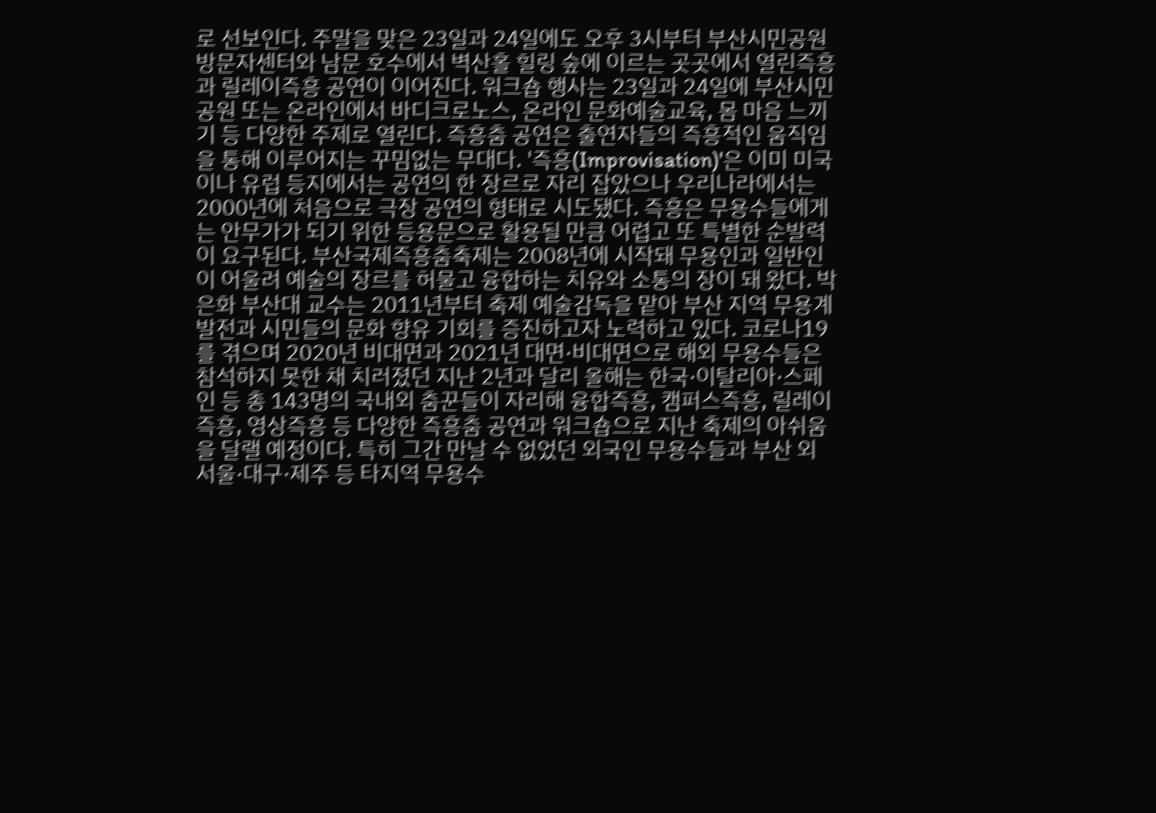로 선보인다. 주말을 맞은 23일과 24일에도 오후 3시부터 부산시민공원 방문자센터와 남문 호수에서 벽산홀 힐링 숲에 이르는 곳곳에서 열린즉흥과 릴레이즉흥 공연이 이어진다. 워크숍 행사는 23일과 24일에 부산시민공원 또는 온라인에서 바디크로노스, 온라인 문화예술교육, 몸 마음 느끼기 등 다양한 주제로 열린다. 즉흥춤 공연은 출연자들의 즉흥적인 움직임을 통해 이루어지는 꾸밈없는 무대다. '즉흥(Improvisation)'은 이미 미국이나 유럽 등지에서는 공연의 한 장르로 자리 잡았으나 우리나라에서는 2000년에 처음으로 극장 공연의 형태로 시도됐다. 즉흥은 무용수들에게는 안무가가 되기 위한 등용문으로 활용될 만큼 어렵고 또 특별한 순발력이 요구된다. 부산국제즉흥춤축제는 2008년에 시작돼 무용인과 일반인이 어울려 예술의 장르를 허물고 융합하는 치유와 소통의 장이 돼 왔다. 박은화 부산대 교수는 2011년부터 축제 예술감독을 맡아 부산 지역 무용계 발전과 시민들의 문화 향유 기회를 증진하고자 노력하고 있다. 코로나19를 겪으며 2020년 비대면과 2021년 대면·비대면으로 해외 무용수들은 참석하지 못한 채 치러졌던 지난 2년과 달리 올해는 한국·이탈리아·스페인 등 총 143명의 국내외 춤꾼들이 자리해 융합즉흥, 캠퍼스즉흥, 릴레이즉흥, 영상즉흥 등 다양한 즉흥춤 공연과 워크숍으로 지난 축제의 아쉬움을 달랠 예정이다. 특히 그간 만날 수 없었던 외국인 무용수들과 부산 외 서울·대구·제주 등 타지역 무용수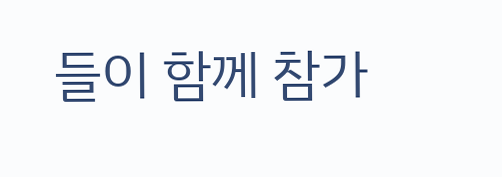들이 함께 참가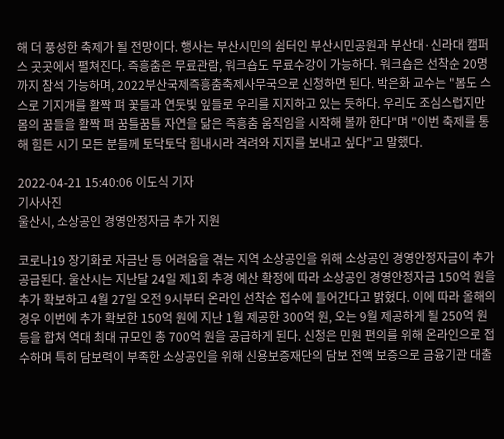해 더 풍성한 축제가 될 전망이다. 행사는 부산시민의 쉼터인 부산시민공원과 부산대·신라대 캠퍼스 곳곳에서 펼쳐진다. 즉흥춤은 무료관람, 워크숍도 무료수강이 가능하다. 워크숍은 선착순 20명까지 참석 가능하며, 2022부산국제즉흥춤축제사무국으로 신청하면 된다. 박은화 교수는 "봄도 스스로 기지개를 활짝 펴 꽃들과 연둣빛 잎들로 우리를 지지하고 있는 듯하다. 우리도 조심스럽지만 몸의 꿈들을 활짝 펴 꿈틀꿈틀 자연을 닮은 즉흥춤 움직임을 시작해 볼까 한다"며 "이번 축제를 통해 힘든 시기 모든 분들께 토닥토닥 힘내시라 격려와 지지를 보내고 싶다"고 말했다.

2022-04-21 15:40:06 이도식 기자
기사사진
울산시, 소상공인 경영안정자금 추가 지원

코로나19 장기화로 자금난 등 어려움을 겪는 지역 소상공인을 위해 소상공인 경영안정자금이 추가 공급된다. 울산시는 지난달 24일 제1회 추경 예산 확정에 따라 소상공인 경영안정자금 150억 원을 추가 확보하고 4월 27일 오전 9시부터 온라인 선착순 접수에 들어간다고 밝혔다. 이에 따라 올해의 경우 이번에 추가 확보한 150억 원에 지난 1월 제공한 300억 원, 오는 9월 제공하게 될 250억 원 등을 합쳐 역대 최대 규모인 총 700억 원을 공급하게 된다. 신청은 민원 편의를 위해 온라인으로 접수하며 특히 담보력이 부족한 소상공인을 위해 신용보증재단의 담보 전액 보증으로 금융기관 대출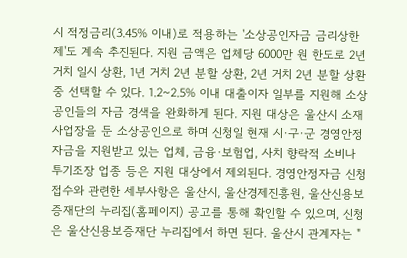시 적정금리(3.45% 이내)로 적용하는 '소상공인자금 금리상한제'도 계속 추진된다. 지원 금액은 업체당 6000만 원 한도로 2년 거치 일시 상환, 1년 거치 2년 분할 상환, 2년 거치 2년 분할 상환 중 선택할 수 있다. 1.2~2.5% 이내 대출이자 일부를 지원해 소상공인들의 자금 경색을 완화하게 된다. 지원 대상은 울산시 소재 사업장을 둔 소상공인으로 하며 신청일 현재 시·구·군 경영안정자금을 지원받고 있는 업체, 금융·보험업, 사치 향락적 소비나 투기조장 업종 등은 지원 대상에서 제외된다. 경영안정자금 신청 접수와 관련한 세부사항은 울산시, 울산경제진흥원, 울산신용보증재단의 누리집(홈페이지) 공고를 통해 확인할 수 있으며, 신청은 울산신용보증재단 누리집에서 하면 된다. 울산시 관계자는 "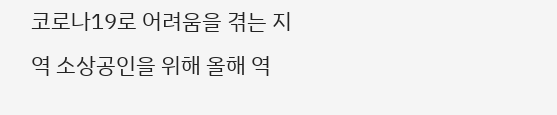코로나19로 어려움을 겪는 지역 소상공인을 위해 올해 역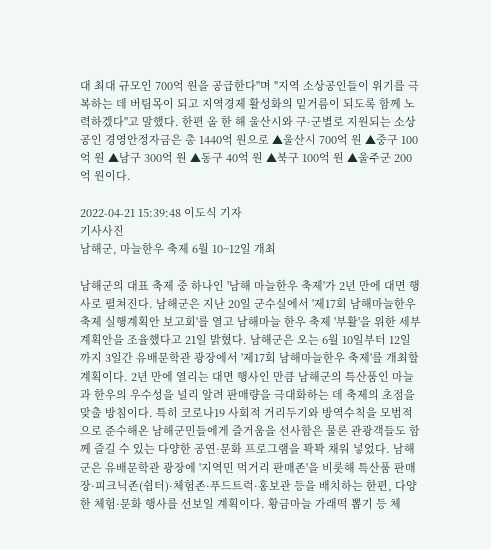대 최대 규모인 700억 원을 공급한다"며 "지역 소상공인들이 위기를 극복하는 데 버팀목이 되고 지역경제 활성화의 밑거름이 되도록 함께 노력하겠다"고 말했다. 한편 올 한 해 울산시와 구·군별로 지원되는 소상공인 경영안정자금은 총 1440억 원으로 ▲울산시 700억 원 ▲중구 100억 원 ▲남구 300억 원 ▲동구 40억 원 ▲북구 100억 원 ▲울주군 200억 원이다.

2022-04-21 15:39:48 이도식 기자
기사사진
남해군, 마늘한우 축제 6월 10~12일 개최

남해군의 대표 축제 중 하나인 '남해 마늘한우 축제'가 2년 만에 대면 행사로 펼쳐진다. 남해군은 지난 20일 군수실에서 '제17회 남해마늘한우 축제 실행계획안 보고회'를 열고 남해마늘 한우 축제 '부활'을 위한 세부 계획안을 조율했다고 21일 밝혔다. 남해군은 오는 6월 10일부터 12일까지 3일간 유배문학관 광장에서 '제17회 남해마늘한우 축제'를 개최할 계획이다. 2년 만에 열리는 대면 행사인 만큼 남해군의 특산품인 마늘과 한우의 우수성을 널리 알려 판매량을 극대화하는 데 축제의 초점을 맞출 방침이다. 특히 코로나19 사회적 거리두기와 방역수칙을 모범적으로 준수해온 남해군민들에게 즐거움을 선사함은 물론 관광객들도 함께 즐길 수 있는 다양한 공연·문화 프로그램을 꽉꽉 채워 넣었다. 남해군은 유배문학관 광장에 '지역민 먹거리 판매존'을 비롯해 특산품 판매장·피크닉존(쉼터)·체험존·푸드트럭·홍보관 등을 배치하는 한편, 다양한 체험·문화 행사를 선보일 계획이다. 황금마늘 가래떡 뽑기 등 체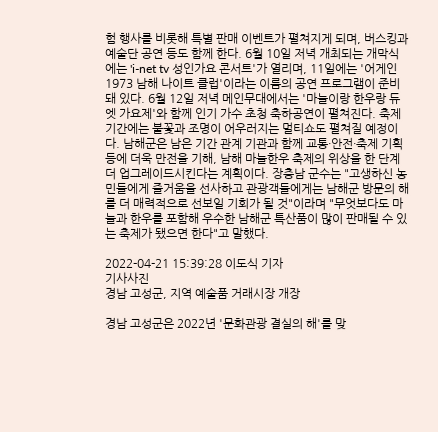험 행사를 비롯해 특별 판매 이벤트가 펼쳐지게 되며, 버스킹과 예술단 공연 등도 함께 한다. 6월 10일 저녁 개최되는 개막식에는 'i-net tv 성인가요 콘서트'가 열리며, 11일에는 '어게인 1973 남해 나이트 클럽'이라는 이름의 공연 프로그램이 준비돼 있다. 6월 12일 저녁 메인무대에서는 '마늘이랑 한우랑 듀엣 가요제'와 함께 인기 가수 초청 축하공연이 펼쳐진다. 축제 기간에는 불꽃과 조명이 어우러지는 멀티쇼도 펼쳐질 예정이다. 남해군은 남은 기간 관계 기관과 함께 교통·안전·축제 기획 등에 더욱 만전을 기해, 남해 마늘한우 축제의 위상을 한 단계 더 업그레이드시킨다는 계획이다. 장충남 군수는 "고생하신 농민들에게 즐거움을 선사하고 관광객들에게는 남해군 방문의 해를 더 매력적으로 선보일 기회가 될 것"이라며 "무엇보다도 마늘과 한우를 포함해 우수한 남해군 특산품이 많이 판매될 수 있는 축제가 됐으면 한다"고 말했다.

2022-04-21 15:39:28 이도식 기자
기사사진
경남 고성군, 지역 예술품 거래시장 개장

경남 고성군은 2022년 '문화관광 결실의 해'를 맞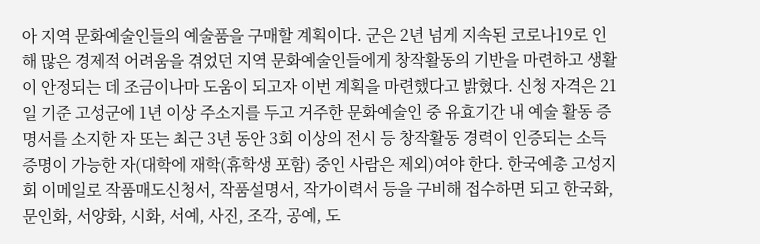아 지역 문화예술인들의 예술품을 구매할 계획이다. 군은 2년 넘게 지속된 코로나19로 인해 많은 경제적 어려움을 겪었던 지역 문화예술인들에게 창작활동의 기반을 마련하고 생활이 안정되는 데 조금이나마 도움이 되고자 이번 계획을 마련했다고 밝혔다. 신청 자격은 21일 기준 고성군에 1년 이상 주소지를 두고 거주한 문화예술인 중 유효기간 내 예술 활동 증명서를 소지한 자 또는 최근 3년 동안 3회 이상의 전시 등 창작활동 경력이 인증되는 소득증명이 가능한 자(대학에 재학(휴학생 포함) 중인 사람은 제외)여야 한다. 한국예총 고성지회 이메일로 작품매도신청서, 작품설명서, 작가이력서 등을 구비해 접수하면 되고 한국화, 문인화, 서양화, 시화, 서예, 사진, 조각, 공예, 도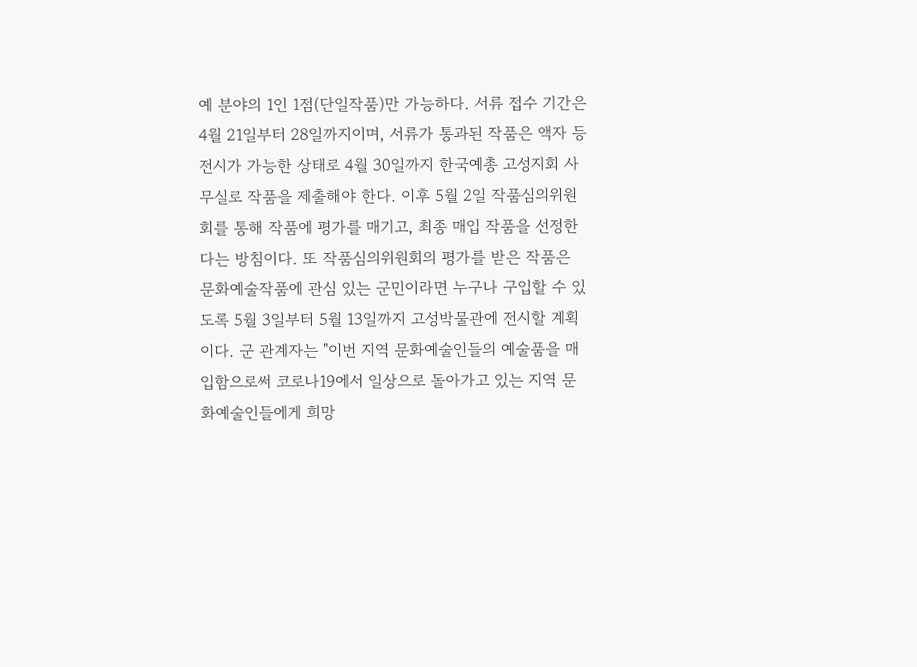예 분야의 1인 1점(단일작품)만 가능하다. 서류 접수 기간은 4월 21일부터 28일까지이며, 서류가 통과된 작품은 액자 등 전시가 가능한 상태로 4월 30일까지 한국예총 고성지회 사무실로 작품을 제출해야 한다. 이후 5월 2일 작품심의위원회를 통해 작품에 평가를 매기고, 최종 매입 작품을 선정한다는 방침이다. 또 작품심의위원회의 평가를 받은 작품은 문화예술작품에 관심 있는 군민이라면 누구나 구입할 수 있도록 5월 3일부터 5월 13일까지 고성박물관에 전시할 계획이다. 군 관계자는 "이번 지역 문화예술인들의 예술품을 매입함으로써 코로나19에서 일상으로 돌아가고 있는 지역 문화예술인들에게 희망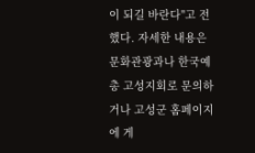이 되길 바란다"고 전했다. 자세한 내용은 문화관광과나 한국예총 고성지회로 문의하거나 고성군 홈페이지에 게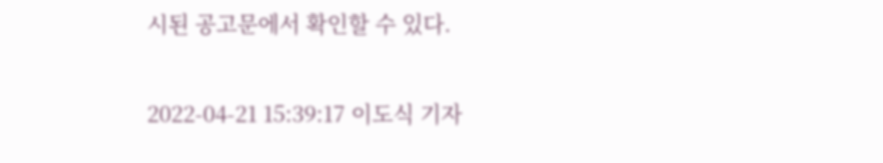시된 공고문에서 확인할 수 있다.

2022-04-21 15:39:17 이도식 기자